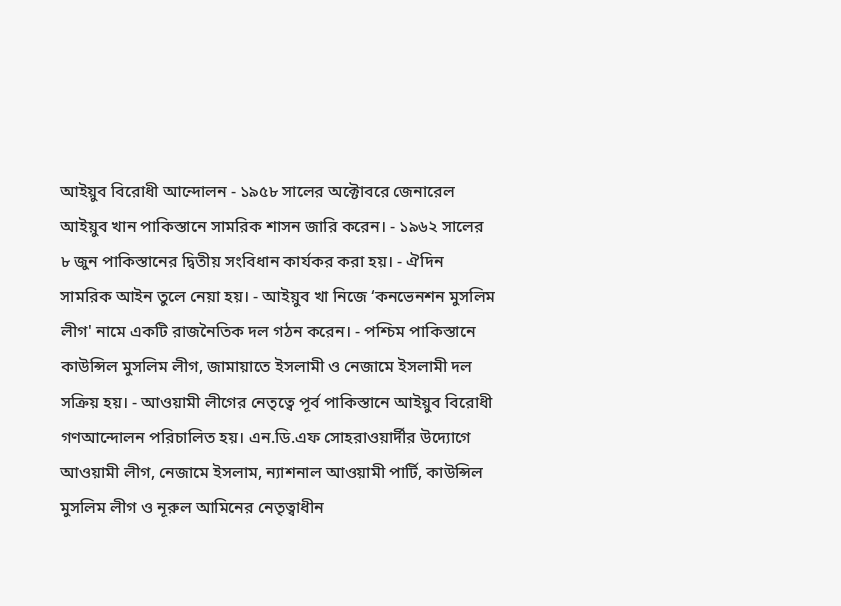আইয়ুব বিরোধী আন্দোলন - ১৯৫৮ সালের অক্টোবরে জেনারেল আইয়ুব খান পাকিস্তানে সামরিক শাসন জারি করেন। - ১৯৬২ সালের ৮ জুন পাকিস্তানের দ্বিতীয় সংবিধান কার্যকর করা হয়। - ঐদিন সামরিক আইন তুলে নেয়া হয়। - আইয়ুব খা নিজে ‘কনভেনশন মুসলিম লীগ' নামে একটি রাজনৈতিক দল গঠন করেন। - পশ্চিম পাকিস্তানে কাউন্সিল মুসলিম লীগ, জামায়াতে ইসলামী ও নেজামে ইসলামী দল সক্রিয় হয়। - আওয়ামী লীগের নেতৃত্বে পূর্ব পাকিস্তানে আইয়ুব বিরোধী গণআন্দোলন পরিচালিত হয়। এন.ডি.এফ সোহরাওয়ার্দীর উদ্যোগে আওয়ামী লীগ, নেজামে ইসলাম, ন্যাশনাল আওয়ামী পার্টি, কাউন্সিল মুসলিম লীগ ও নূরুল আমিনের নেতৃত্বাধীন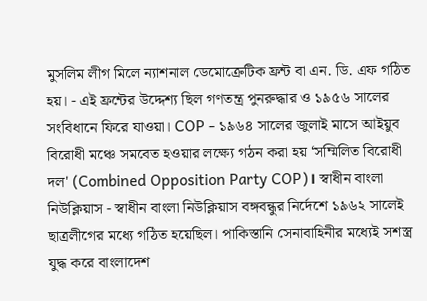মুসলিম লীগ মিলে ন্যাশনাল ডেমোক্রেটিক ফ্রন্ট বা এন. ডি. এফ গঠিত হয়। - এই ফ্রন্টের উদ্দেশ্য ছিল গণতন্ত্র পুনরুদ্ধার ও ১৯৫৬ সালের সংবিধানে ফিরে যাওয়া। COP - ১৯৬৪ সালের জুলাই মাসে আইয়ুব বিরোধী মঞ্চে সমবেত হওয়ার লক্ষ্যে গঠন করা হয় ‘সম্মিলিত বিরোধী দল' (Combined Opposition Party COP)। স্বাধীন বাংলা নিউক্লিয়াস - স্বাধীন বাংলা নিউক্লিয়াস বঙ্গবন্ধুর নির্দেশে ১৯৬২ সালেই ছাত্রলীগের মধ্যে গঠিত হয়েছিল। পাকিস্তানি সেনাবাহিনীর মধ্যেই সশস্ত্র যুদ্ধ করে বাংলাদেশ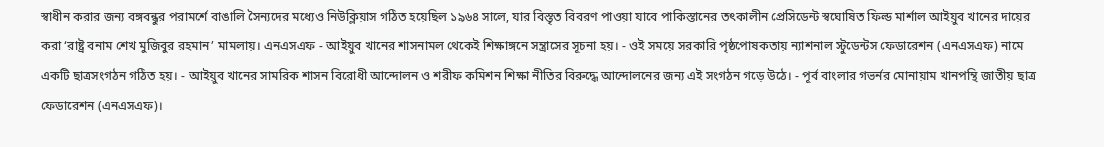স্বাধীন করার জন্য বঙ্গবন্ধুর পরামর্শে বাঙালি সৈন্যদের মধ্যেও নিউক্লিয়াস গঠিত হয়েছিল ১৯৬৪ সালে, যার বিস্তৃত বিবরণ পাওয়া যাবে পাকিস্তানের তৎকালীন প্রেসিডেন্ট স্বঘোষিত ফিল্ড মার্শাল আইয়ুব খানের দায়ের করা ‘রাষ্ট্র বনাম শেখ মুজিবুর রহমান’ মামলায়। এনএসএফ - আইয়ুব খানের শাসনামল থেকেই শিক্ষাঙ্গনে সন্ত্রাসের সূচনা হয়। - ওই সময়ে সরকারি পৃষ্ঠপোষকতায় ন্যাশনাল স্টুডেন্টস ফেডারেশন (এনএসএফ) নামে একটি ছাত্রসংগঠন গঠিত হয়। - আইয়ুব খানের সামরিক শাসন বিরোধী আন্দোলন ও শরীফ কমিশন শিক্ষা নীতির বিরুদ্ধে আন্দোলনের জন্য এই সংগঠন গড়ে উঠে। - পূর্ব বাংলার গভর্নর মোনায়াম খানপন্থি জাতীয় ছাত্র ফেডারেশন (এনএসএফ)।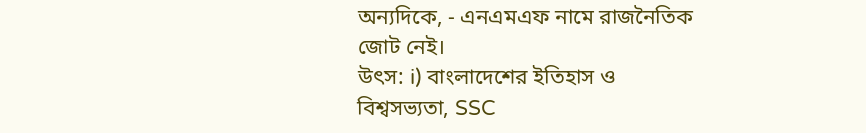অন্যদিকে, - এনএমএফ নামে রাজনৈতিক জোট নেই।
উৎস: i) বাংলাদেশের ইতিহাস ও বিশ্বসভ্যতা, SSC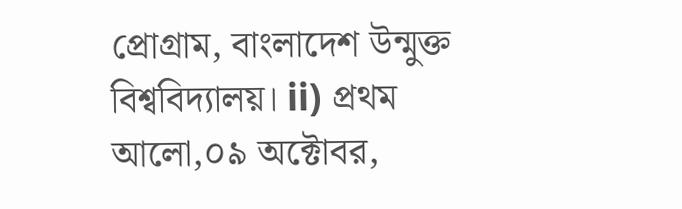প্রোগ্রাম, বাংলাদেশ উন্মুক্ত বিশ্ববিদ্যালয়। ii) প্রথম আলো,০৯ অক্টোবর,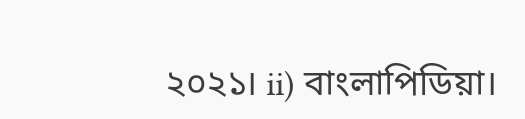২০২১। ii) বাংলাপিডিয়া।